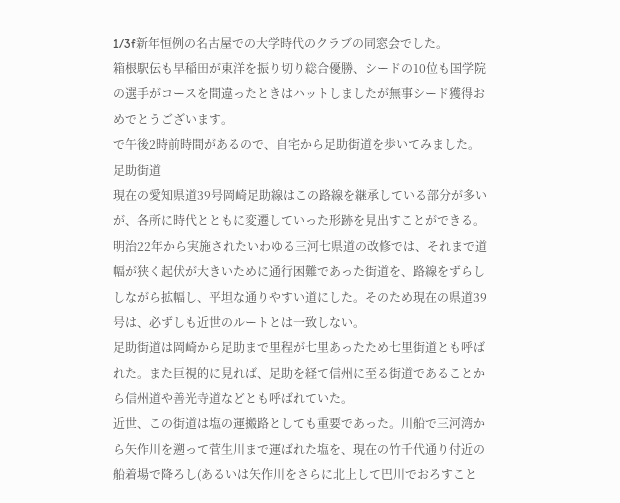1/3f新年恒例の名古屋での大学時代のクラブの同窓会でした。
箱根駅伝も早稲田が東洋を振り切り総合優勝、シードの10位も国学院の選手がコースを間違ったときはハットしましたが無事シード獲得おめでとうございます。
で午後2時前時間があるので、自宅から足助街道を歩いてみました。
足助街道
現在の愛知県道39号岡崎足助線はこの路線を継承している部分が多いが、各所に時代とともに変遷していった形跡を見出すことができる。明治22年から実施されたいわゆる三河七県道の改修では、それまで道幅が狭く起伏が大きいために通行困難であった街道を、路線をずらししながら拡幅し、平坦な通りやすい道にした。そのため現在の県道39号は、必ずしも近世のルートとは一致しない。
足助街道は岡崎から足助まで里程が七里あったため七里街道とも呼ばれた。また巨視的に見れば、足助を経て信州に至る街道であることから信州道や善光寺道などとも呼ばれていた。
近世、この街道は塩の運搬路としても重要であった。川船で三河湾から矢作川を遡って菅生川まで運ばれた塩を、現在の竹千代通り付近の船着場で降ろし(あるいは矢作川をさらに北上して巴川でおろすこと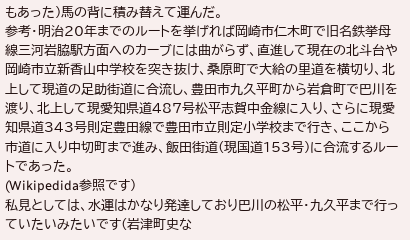もあった)馬の背に積み替えて運んだ。
参考・明治20年までのルートを挙げれば岡崎市仁木町で旧名鉄挙母線三河岩脇駅方面へのカーブには曲がらず、直進して現在の北斗台や岡崎市立新香山中学校を突き抜け、桑原町で大給の里道を横切り、北上して現道の足助街道に合流し、豊田市九久平町から岩倉町で巴川を渡り、北上して現愛知県道487号松平志賀中金線に入り、さらに現愛知県道343号則定豊田線で豊田市立則定小学校まで行き、ここから市道に入り中切町まで進み、飯田街道(現国道153号)に合流するルートであった。
(Wikipedida参照です)
私見としては、水運はかなり発達しており巴川の松平・九久平まで行っていたいみたいです(岩津町史な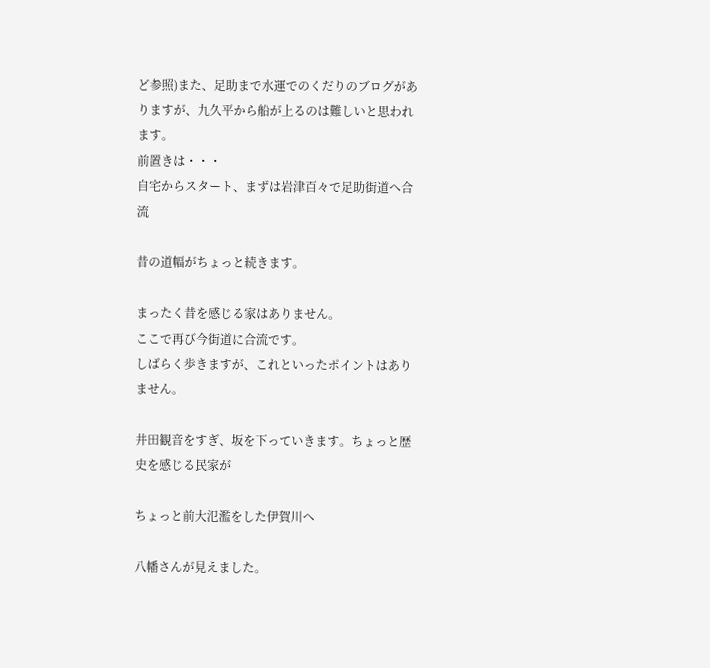ど参照)また、足助まで水運でのくだりのブログがありますが、九久平から船が上るのは難しいと思われます。
前置きは・・・
自宅からスタート、まずは岩津百々で足助街道へ合流

昔の道幅がちょっと続きます。

まったく昔を感じる家はありません。
ここで再び今街道に合流です。
しばらく歩きますが、これといったポイントはありません。

井田観音をすぎ、坂を下っていきます。ちょっと歴史を感じる民家が

ちょっと前大氾濫をした伊賀川へ

八幡さんが見えました。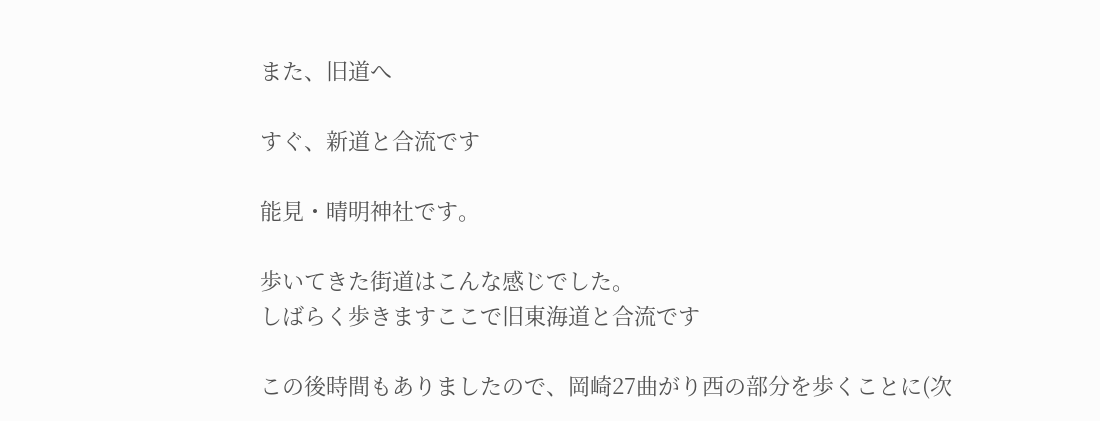また、旧道へ

すぐ、新道と合流です

能見・晴明神社です。

歩いてきた街道はこんな感じでした。
しばらく歩きますここで旧東海道と合流です

この後時間もありましたので、岡崎27曲がり西の部分を歩くことに(次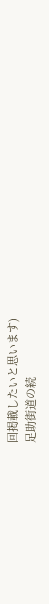回掲載したいと思います)
足助街道の続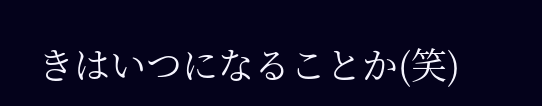きはいつになることか(笑)